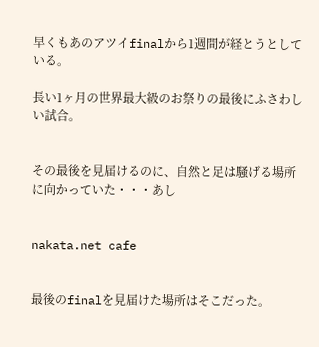早くもあのアツイfinalから1週間が経とうとしている。

長い1ヶ月の世界最大級のお祭りの最後にふさわしい試合。


その最後を見届けるのに、自然と足は騒げる場所に向かっていた・・・あし


nakata.net cafe


最後のfinalを見届けた場所はそこだった。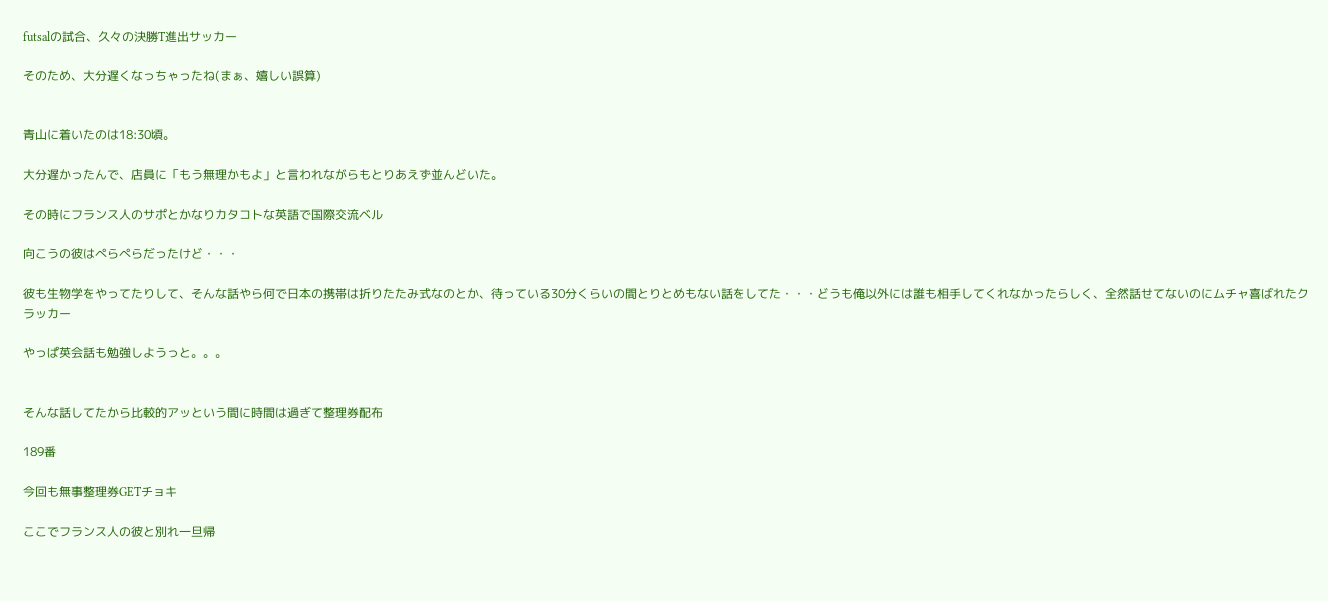futsalの試合、久々の決勝T進出サッカー

そのため、大分遅くなっちゃったね(まぁ、嬉しい誤算)


青山に着いたのは18:30頃。

大分遅かったんで、店員に「もう無理かもよ」と言われながらもとりあえず並んどいた。

その時にフランス人のサポとかなりカタコトな英語で国際交流ベル

向こうの彼はぺらぺらだったけど・・・

彼も生物学をやってたりして、そんな話やら何で日本の携帯は折りたたみ式なのとか、待っている30分くらいの間とりとめもない話をしてた・・・どうも俺以外には誰も相手してくれなかったらしく、全然話せてないのにムチャ喜ばれたクラッカー

やっぱ英会話も勉強しようっと。。。


そんな話してたから比較的アッという間に時間は過ぎて整理券配布

189番

今回も無事整理券GETチョキ

ここでフランス人の彼と別れ一旦帰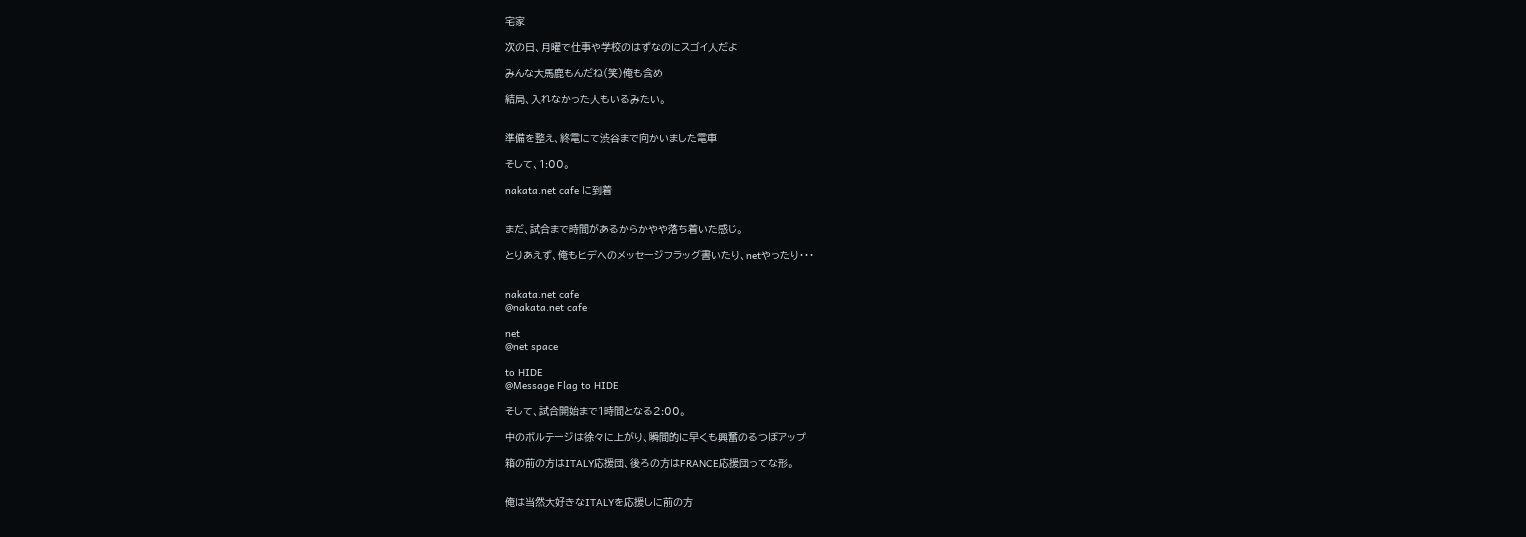宅家

次の日、月曜で仕事や学校のはずなのにスゴイ人だよ

みんな大馬鹿もんだね(笑)俺も含め

結局、入れなかった人もいるみたい。


準備を整え、終電にて渋谷まで向かいました電車

そして、1:00。

nakata.net cafe に到着


まだ、試合まで時間があるからかやや落ち着いた感じ。

とりあえず、俺もヒデへのメッセージフラッグ書いたり、netやったり・・・


nakata.net cafe
@nakata.net cafe

net
@net space

to HIDE
@Message Flag to HIDE

そして、試合開始まで1時間となる2:00。

中のボルテージは徐々に上がり、瞬間的に早くも興奮のるつぼアップ

箱の前の方はITALY応援団、後ろの方はFRANCE応援団ってな形。


俺は当然大好きなITALYを応援しに前の方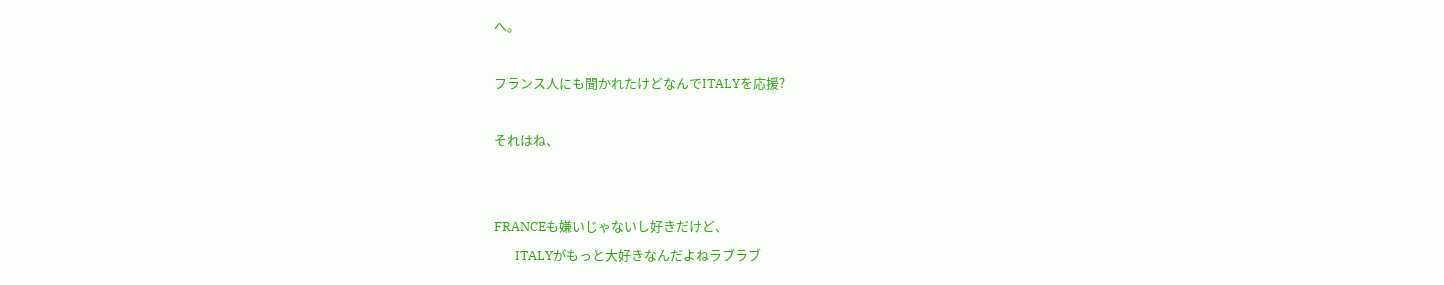へ。

フランス人にも聞かれたけどなんでITALYを応援?

それはね、


FRANCEも嫌いじゃないし好きだけど、
       ITALYがもっと大好きなんだよねラブラブ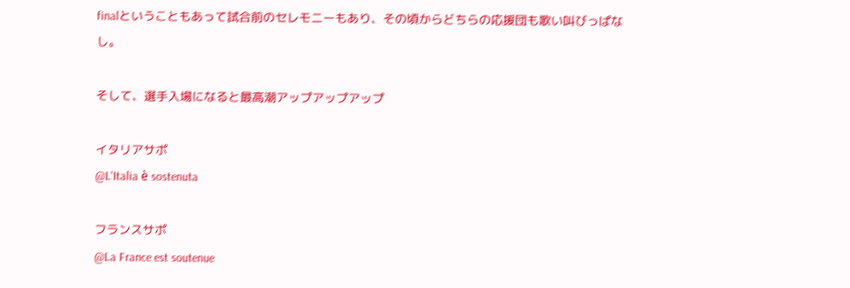finalということもあって試合前のセレモニーもあり、その頃からどちらの応援団も歌い叫びっぱなし。

そして、選手入場になると最高潮アップアップアップ

イタリアサポ
@L'Italia è sostenuta

フランスサポ
@La France est soutenue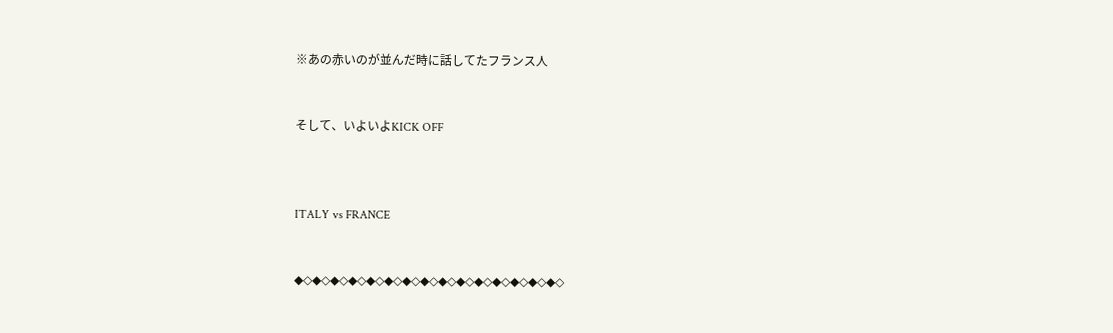※あの赤いのが並んだ時に話してたフランス人


そして、いよいよKICK OFF



ITALY vs FRANCE


◆◇◆◇◆◇◆◇◆◇◆◇◆◇◆◇◆◇◆◇◆◇◆◇◆◇◆◇◆◇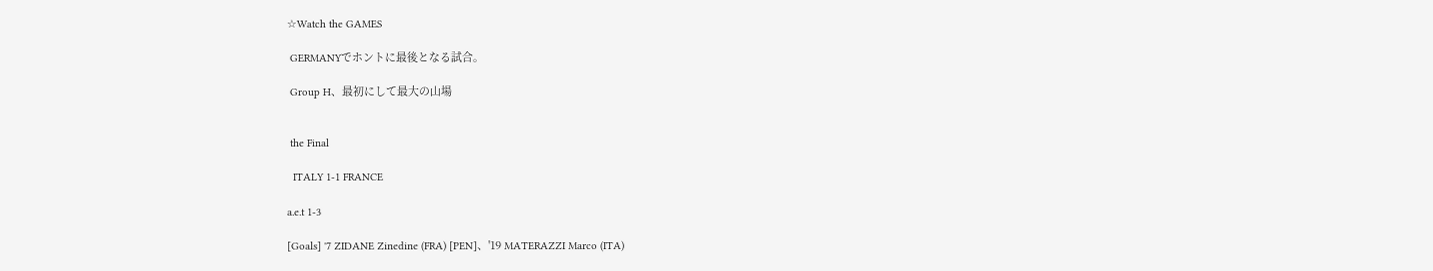☆Watch the GAMES

 GERMANYでホントに最後となる試合。

 Group H、最初にして最大の山場


 the Final

  ITALY 1-1 FRANCE

a.e.t 1-3

[Goals] '7 ZIDANE Zinedine (FRA) [PEN]、'19 MATERAZZI Marco (ITA)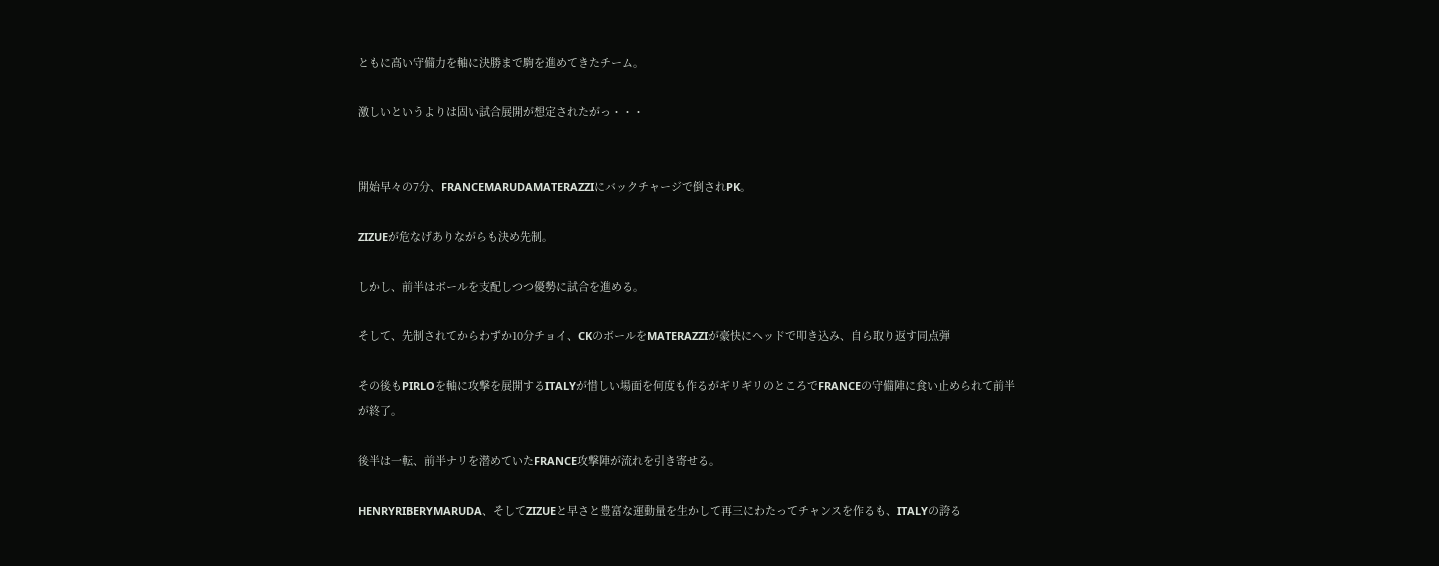ともに高い守備力を軸に決勝まで駒を進めてきたチーム。

激しいというよりは固い試合展開が想定されたがっ・・・


開始早々の7分、FRANCEMARUDAMATERAZZIにバックチャージで倒されPK。

ZIZUEが危なげありながらも決め先制。

しかし、前半はボールを支配しつつ優勢に試合を進める。

そして、先制されてからわずか10分チョイ、CKのボールをMATERAZZIが豪快にヘッドで叩き込み、自ら取り返す同点弾

その後もPIRLOを軸に攻撃を展開するITALYが惜しい場面を何度も作るがギリギリのところでFRANCEの守備陣に食い止められて前半が終了。

後半は一転、前半ナリを潜めていたFRANCE攻撃陣が流れを引き寄せる。

HENRYRIBERYMARUDA、そしてZIZUEと早さと豊富な運動量を生かして再三にわたってチャンスを作るも、ITALYの誇る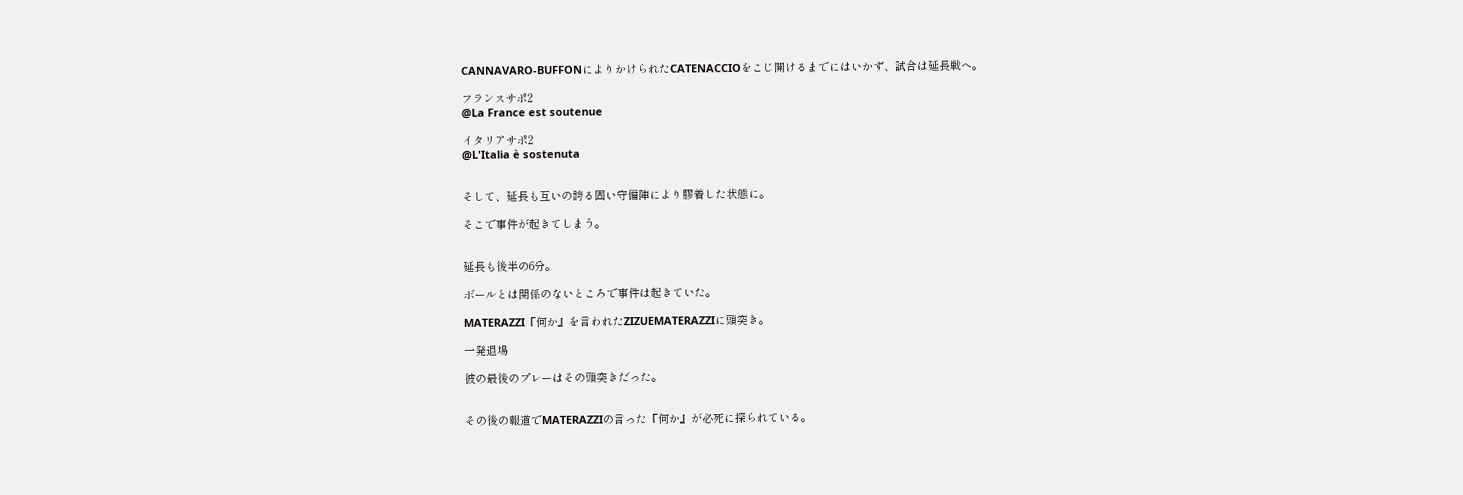CANNAVARO-BUFFONによりかけられたCATENACCIOをこじ開けるまでにはいかず、試合は延長戦へ。

フランスサポ2
@La France est soutenue

イタリアサポ2
@L'Italia è sostenuta


そして、延長も互いの誇る固い守備陣により膠着した状態に。

そこで事件が起きてしまう。


延長も後半の6分。

ボールとは関係のないところで事件は起きていた。

MATERAZZI『何か』を言われたZIZUEMATERAZZIに頭突き。

一発退場

彼の最後のプレーはその頭突きだった。


その後の報道でMATERAZZIの言った『何か』が必死に探られている。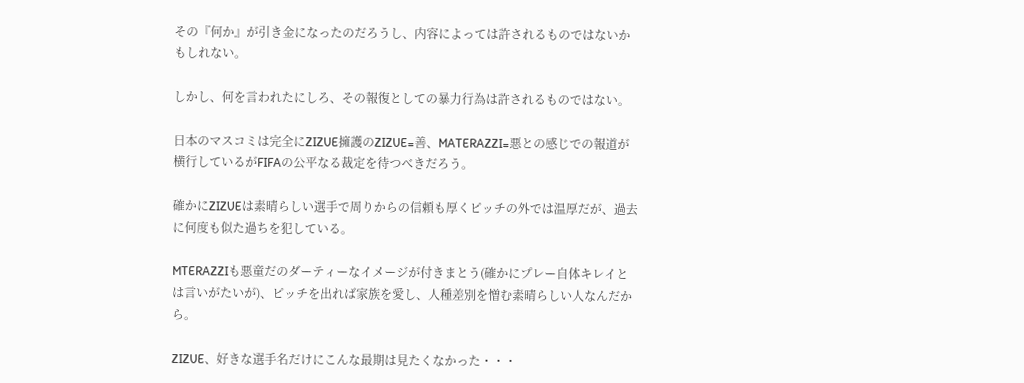その『何か』が引き金になったのだろうし、内容によっては許されるものではないかもしれない。

しかし、何を言われたにしろ、その報復としての暴力行為は許されるものではない。

日本のマスコミは完全にZIZUE擁護のZIZUE=善、MATERAZZI=悪との感じでの報道が横行しているがFIFAの公平なる裁定を待つべきだろう。

確かにZIZUEは素晴らしい選手で周りからの信頼も厚くピッチの外では温厚だが、過去に何度も似た過ちを犯している。

MTERAZZIも悪童だのダーティーなイメージが付きまとう(確かにプレー自体キレイとは言いがたいが)、ピッチを出れば家族を愛し、人種差別を憎む素晴らしい人なんだから。

ZIZUE、好きな選手名だけにこんな最期は見たくなかった・・・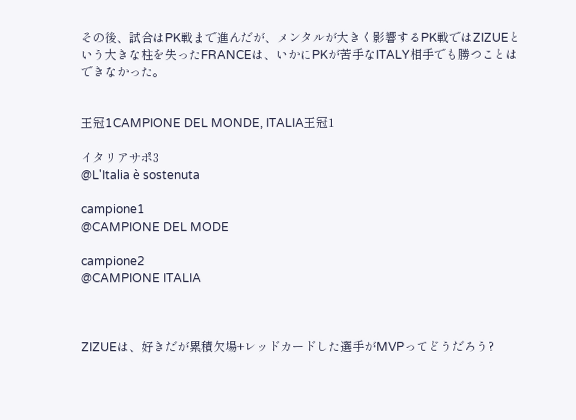その後、試合はPK戦まで進んだが、メンタルが大きく影響するPK戦ではZIZUEという大きな柱を失ったFRANCEは、いかにPKが苦手なITALY相手でも勝つことはできなかった。


王冠1CAMPIONE DEL MONDE, ITALIA王冠1

イタリアサポ3
@L'Italia è sostenuta

campione1
@CAMPIONE DEL MODE

campione2
@CAMPIONE ITALIA



ZIZUEは、好きだが累積欠場+レッドカードした選手がMVPってどうだろう?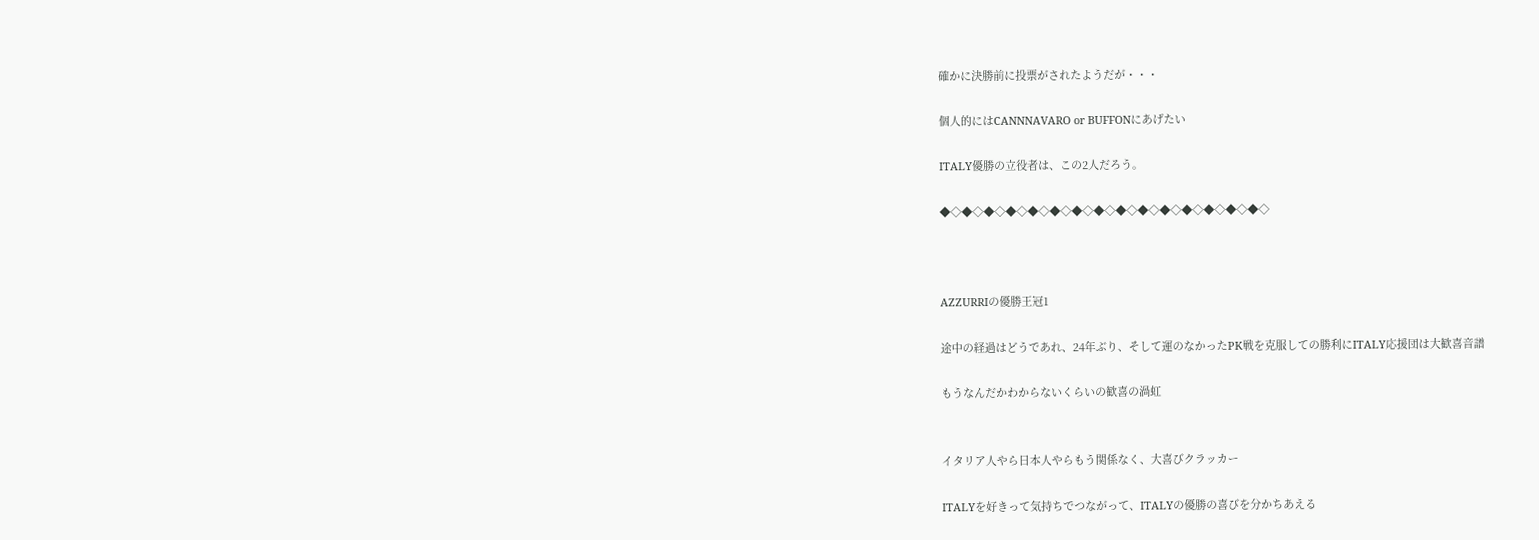確かに決勝前に投票がされたようだが・・・

個人的にはCANNNAVARO or BUFFONにあげたい

ITALY優勝の立役者は、この2人だろう。

◆◇◆◇◆◇◆◇◆◇◆◇◆◇◆◇◆◇◆◇◆◇◆◇◆◇◆◇◆◇



AZZURRIの優勝王冠1

途中の経過はどうであれ、24年ぶり、そして運のなかったPK戦を克服しての勝利にITALY応援団は大歓喜音譜

もうなんだかわからないくらいの歓喜の渦虹


イタリア人やら日本人やらもう関係なく、大喜びクラッカー

ITALYを好きって気持ちでつながって、ITALYの優勝の喜びを分かちあえる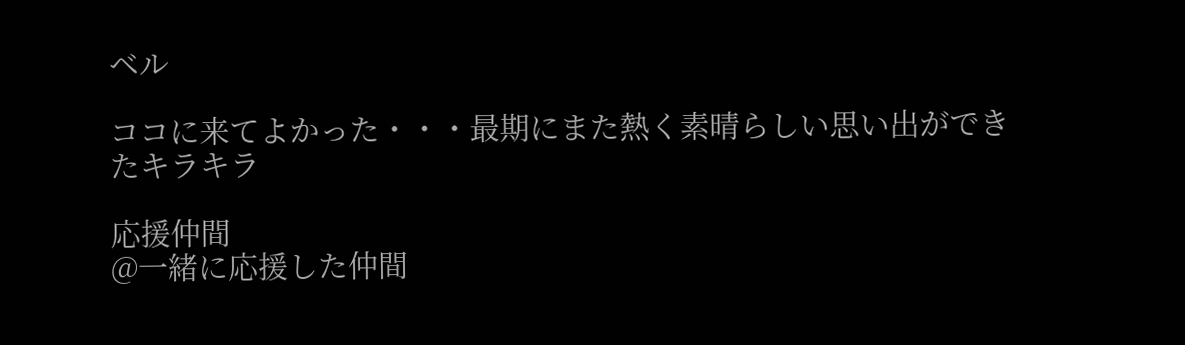ベル

ココに来てよかった・・・最期にまた熱く素晴らしい思い出ができたキラキラ

応援仲間
@一緒に応援した仲間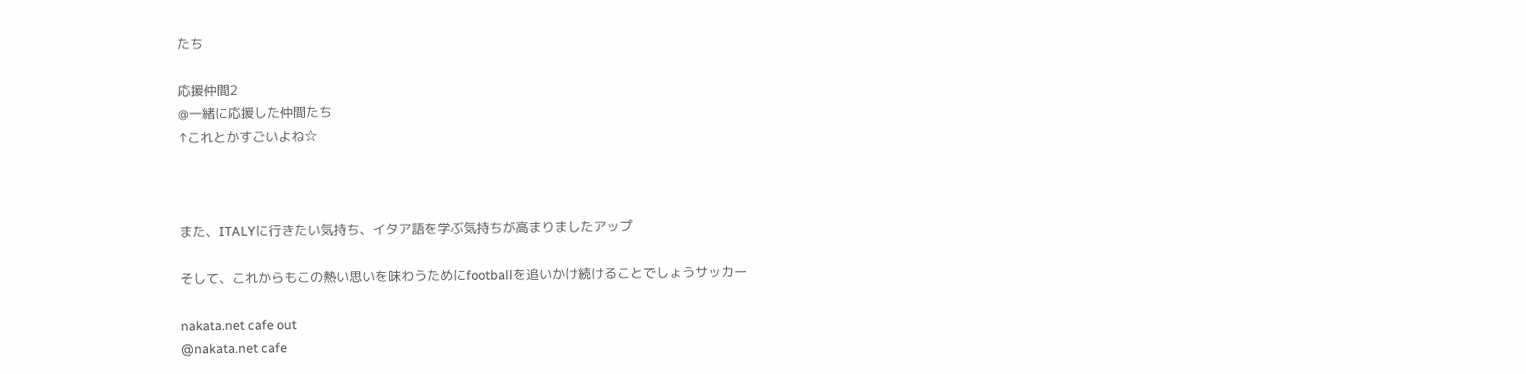たち

応援仲間2
@一緒に応援した仲間たち
↑これとかすごいよね☆



また、ITALYに行きたい気持ち、イタア語を学ぶ気持ちが高まりましたアップ

そして、これからもこの熱い思いを味わうためにfootballを追いかけ続けることでしょうサッカー

nakata.net cafe out
@nakata.net cafe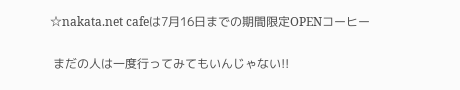☆nakata.net cafeは7月16日までの期間限定OPENコーヒー

 まだの人は一度行ってみてもいんじゃない!!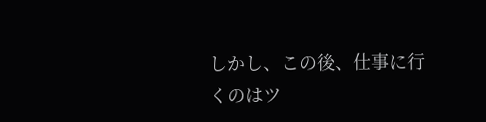しかし、この後、仕事に行くのはツ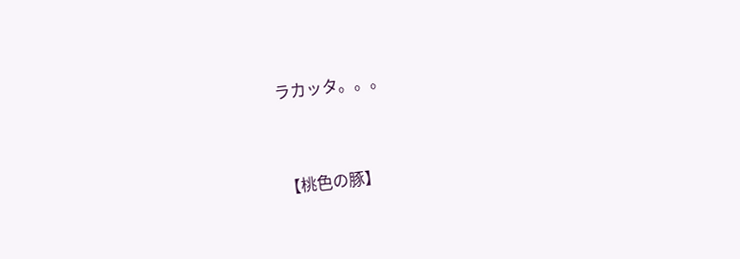ラカッタ。。。



【桃色の豚】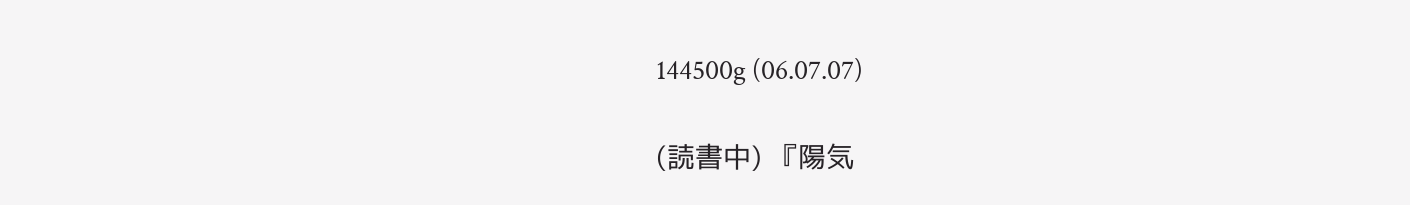144500g (06.07.07)

(読書中) 『陽気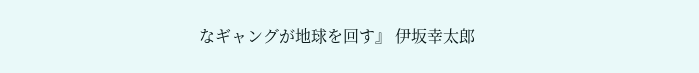なギャングが地球を回す』 伊坂幸太郎